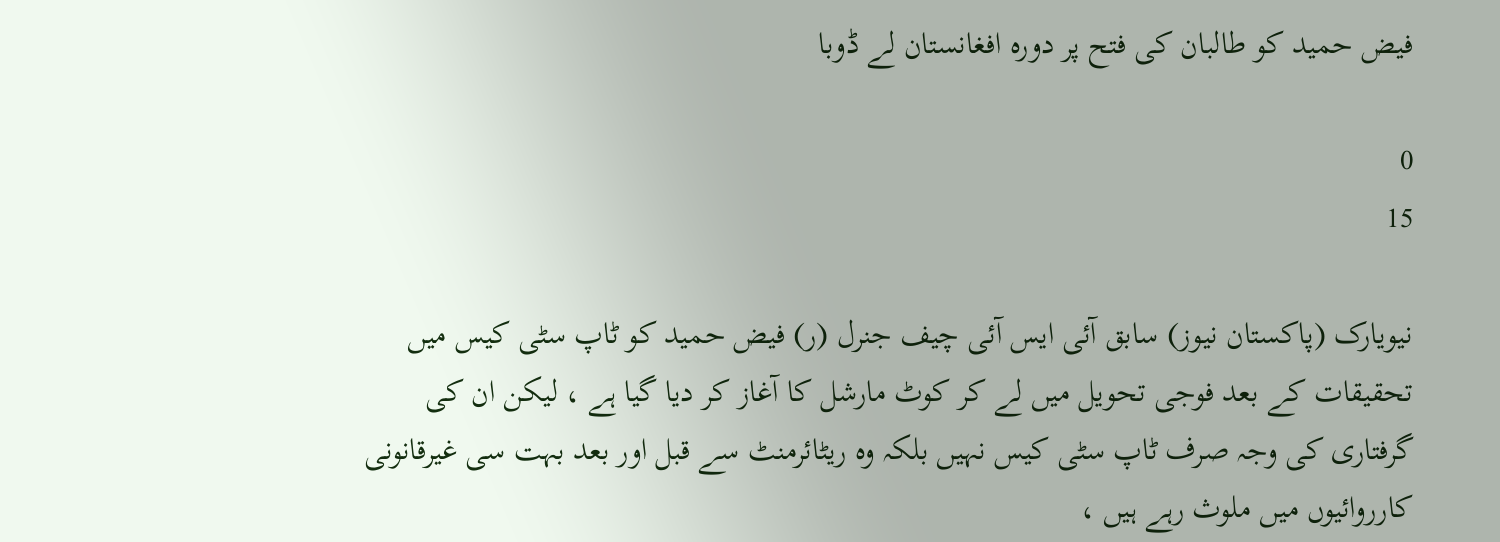فیض حمید کو طالبان کی فتح پر دورہ افغانستان لے ڈوبا

0
15

نیویارک (پاکستان نیوز) سابق آئی ایس آئی چیف جنرل (ر) فیض حمید کو ٹاپ سٹی کیس میں تحقیقات کے بعد فوجی تحویل میں لے کر کوٹ مارشل کا آغاز کر دیا گیا ہے ، لیکن ان کی گرفتاری کی وجہ صرف ٹاپ سٹی کیس نہیں بلکہ وہ ریٹائرمنٹ سے قبل اور بعد بہت سی غیرقانونی کارروائیوں میں ملوث رہے ہیں ،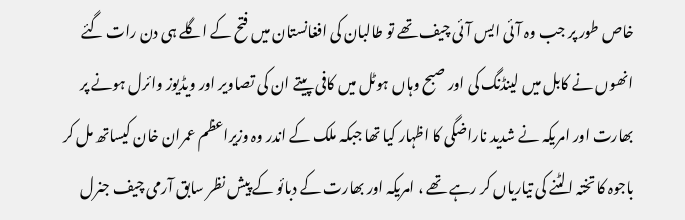خاص طور پر جب وہ آئی ایس آئی چیف تھے تو طالبان کی افغانستان میں فتح کے اگلے ہی دن رات گئے انھوں نے کابل میں لینڈنگ کی اور صبح وہاں ہوٹل میں کافی پیتے ان کی تصاویر اور ویڈیوز وائرل ہونے پر بھارت اور امریکہ نے شدید ناراضگی کا اظہار کیا تھا جبکہ ملک کے اندر وہ وزیراعظم عمران خان کیساتھ مل کر باجوہ کا تختہ الٹنے کی تیاریاں کر رہے تھے ، امریکہ اور بھارت کے دبائو کے پیش نظر سابق آرمی چیف جنرل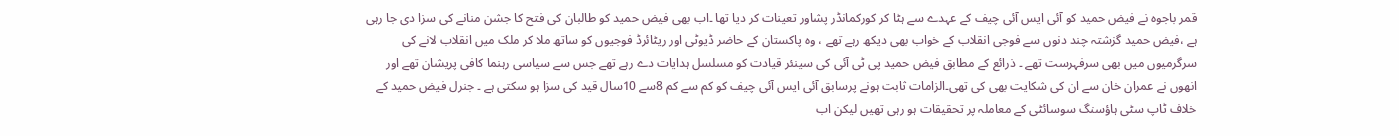قمر باجوہ نے فیض حمید کو آئی ایس آئی چیف کے عہدے سے ہٹا کر کورکمانڈر پشاور تعینات کر دیا تھا ۔اب بھی فیض حمید کو طالبان کی فتح کا جشن منانے کی سزا دی جا رہی ہے ،فیض حمید گزشتہ چند دنوں سے فوجی انقلاب کے خواب بھی دیکھ رہے تھے ، وہ پاکستان کے حاضر ڈیوٹی اور ریٹائرڈ فوجیوں کو ساتھ ملا کر ملک میں انقلاب لانے کی سرگرمیوں میں بھی سرفہرست تھے ۔ ذرائع کے مطابق فیض حمید پی ٹی آئی کی سینئر قیادت کو مسلسل ہدایات دے رہے تھے جس سے سیاسی رہنما کافی پریشان تھے اور انھوں نے عمران خان سے ان کی شکایت بھی کی تھی۔الزامات ثابت ہونے پرسابق آئی ایس آئی چیف کو کم سے کم 8سے 10سال قید کی سزا ہو سکتی ہے ۔ جنرل فیض حمید کے خلاف ٹاپ سٹی ہاؤسنگ سوسائٹی کے معاملہ پر تحقیقات ہو رہی تھیں لیکن اب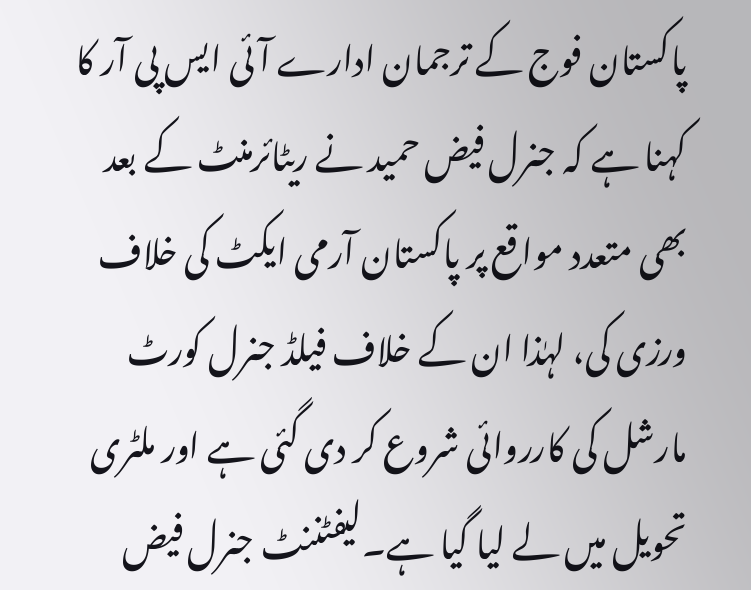پاکستان فوج کے ترجمان ادارے آئی ایس پی آر کا کہنا ہے کہ جنرل فیض حمید نے ریٹائرمنٹ کے بعد بھی متعدد مواقع پر پاکستان آرمی ایکٹ کی خلاف ورزی کی، لہٰذا ان کے خلاف فیلڈ جنرل کورٹ مارشل کی کارروائی شروع کر دی گئی ہے اور ملٹری تحویل میں لے لیا گیا ہے۔لیفٹننٹ جنرل فیض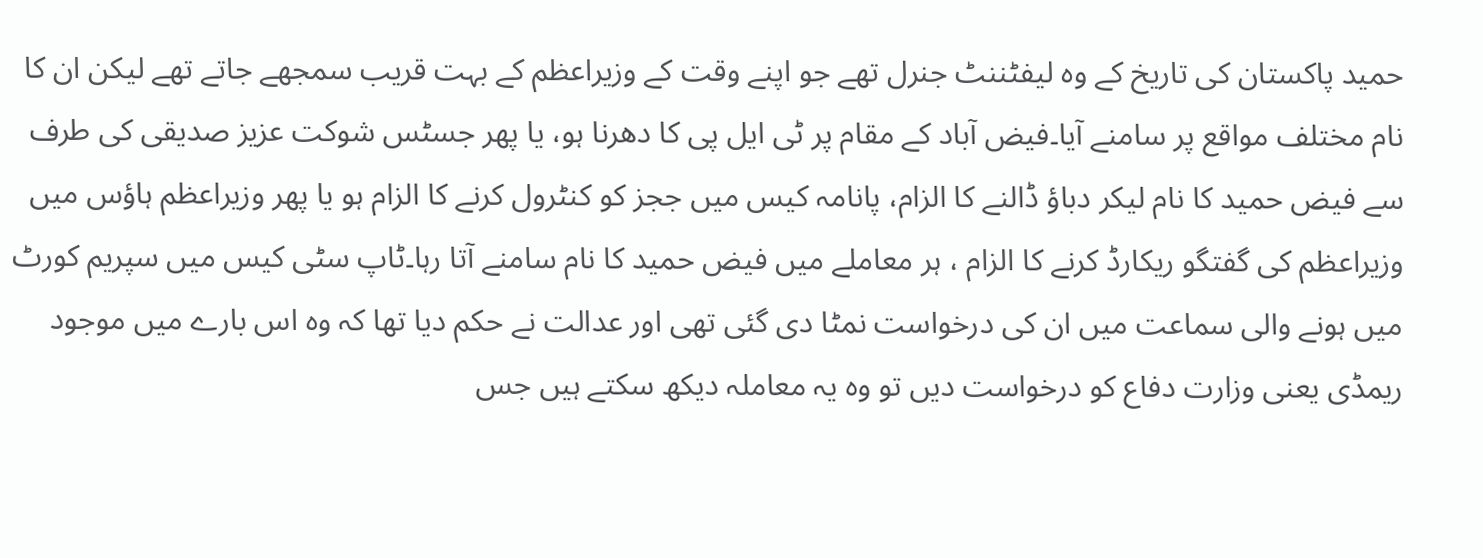حمید پاکستان کی تاریخ کے وہ لیفٹننٹ جنرل تھے جو اپنے وقت کے وزیراعظم کے بہت قریب سمجھے جاتے تھے لیکن ان کا نام مختلف مواقع پر سامنے آیا۔فیض آباد کے مقام پر ٹی ایل پی کا دھرنا ہو، یا پھر جسٹس شوکت عزیز صدیقی کی طرف سے فیض حمید کا نام لیکر دباؤ ڈالنے کا الزام، پانامہ کیس میں ججز کو کنٹرول کرنے کا الزام ہو یا پھر وزیراعظم ہاؤس میں وزیراعظم کی گفتگو ریکارڈ کرنے کا الزام ، ہر معاملے میں فیض حمید کا نام سامنے آتا رہا۔ٹاپ سٹی کیس میں سپریم کورٹ میں ہونے والی سماعت میں ان کی درخواست نمٹا دی گئی تھی اور عدالت نے حکم دیا تھا کہ وہ اس بارے میں موجود ریمڈی یعنی وزارت دفاع کو درخواست دیں تو وہ یہ معاملہ دیکھ سکتے ہیں جس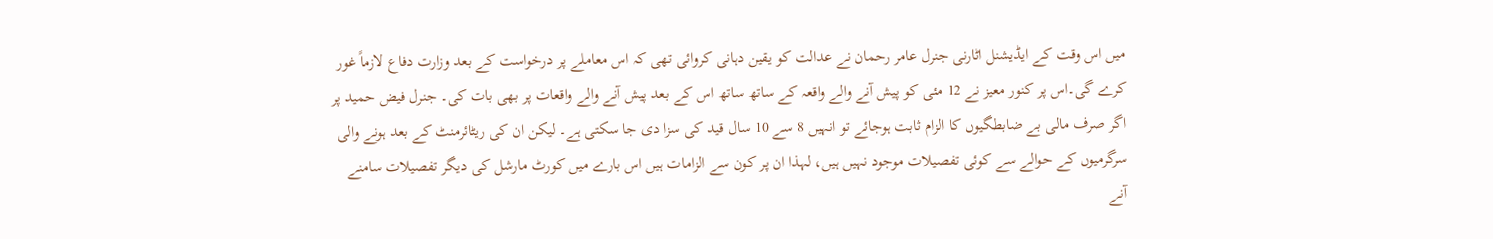میں اس وقت کے ایڈیشنل اٹارنی جنرل عامر رحمان نے عدالت کو یقین دہانی کروائی تھی کہ اس معاملے پر درخواست کے بعد وزارت دفاع لازماً غور کرے گی۔اس پر کنور معیز نے 12 مئی کو پیش آنے والے واقعہ کے ساتھ ساتھ اس کے بعد پیش آنے والے واقعات پر بھی بات کی۔ جنرل فیض حمید پر اگر صرف مالی بے ضابطگیوں کا الزام ثابت ہوجائے تو انہیں 8 سے 10 سال قید کی سزا دی جا سکتی ہے۔ لیکن ان کی ریٹائرمنٹ کے بعد ہونے والی سرگرمیوں کے حوالے سے کوئی تفصیلات موجود نہیں ہیں، لہذا ان پر کون سے الزامات ہیں اس بارے میں کورٹ مارشل کی دیگر تفصیلات سامنے آنے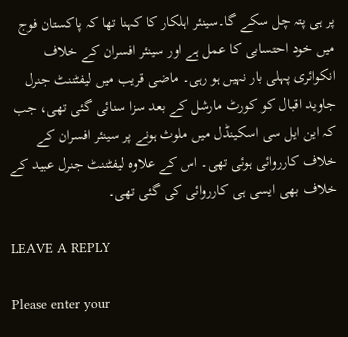پر ہی پتہ چل سکے گا۔سینئر اہلکار کا کہنا تھا کہ پاکستان فوج میں خود احتسابی کا عمل ہے اور سینئر افسران کے خلاف انکوائری پہلی بار نہیں ہو رہی۔ ماضی قریب میں لیفٹننٹ جنرل جاوید اقبال کو کورٹ مارشل کے بعد سزا سنائی گئی تھی، جب کہ این ایل سی اسکینڈل میں ملوث ہونے پر سینئر افسران کے خلاف کارروائی ہوئی تھی۔ اس کے علاوہ لیفٹننٹ جنرل عبید کے خلاف بھی ایسی ہی کارروائی کی گئی تھی۔

LEAVE A REPLY

Please enter your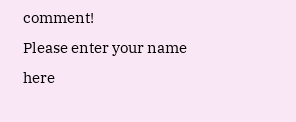comment!
Please enter your name here